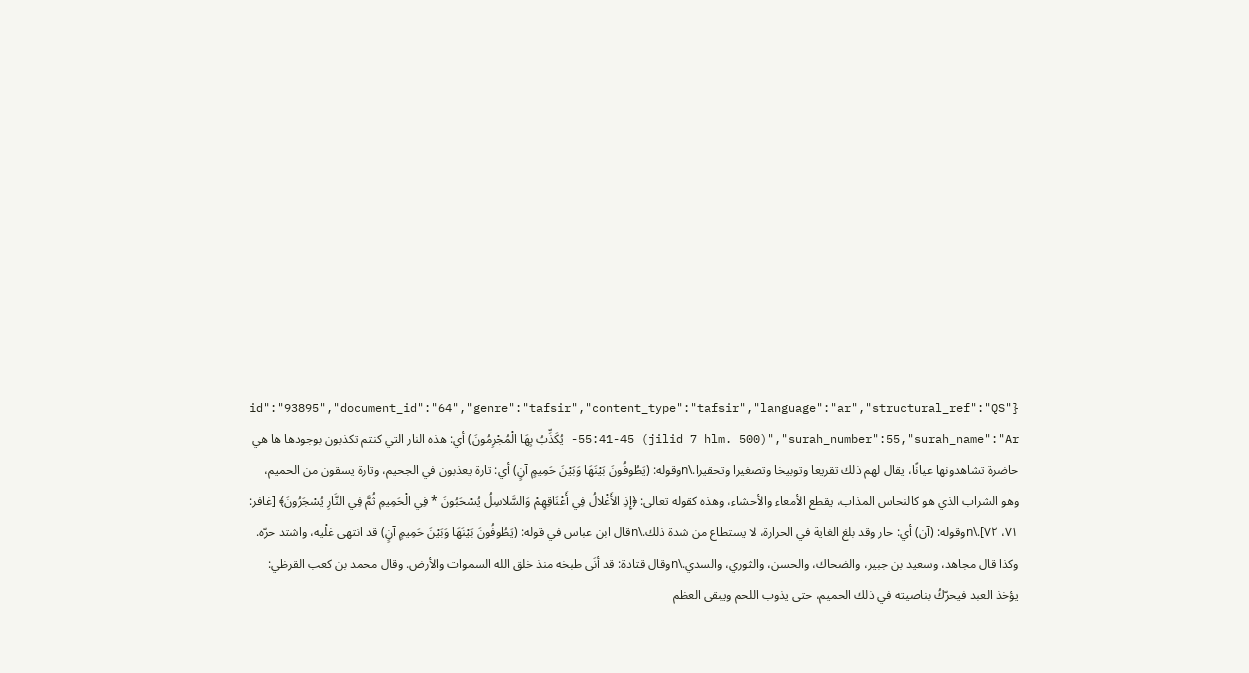{"id":"93895","document_id":"64","genre":"tafsir","content_type":"tafsir","language":"ar","structural_ref":"QS 55:41-45 (jilid 7 hlm. 500)","surah_number":55,"surah_name":"Ar- يُكَذِّبُ بِهَا الْمُجْرِمُونَ) أي: هذه النار التي كنتم تكذبون بوجودها ها هي حاضرة تشاهدونها عيانًا، يقال لهم ذلك تقريعا وتوبيخا وتصغيرا وتحقيرا.\nوقوله: (يَطُوفُونَ بَيْنَهَا وَبَيْنَ حَمِيمٍ آنٍ) أي: تارة يعذبون في الجحيم، وتارة يسقون من الحميم، وهو الشراب الذي هو كالنحاس المذاب، يقطع الأمعاء والأحشاء، وهذه كقوله تعالى: ﴿إِذِ الأَغْلالُ فِي أَعْنَاقِهِمْ وَالسَّلاسِلُ يُسْحَبُونَ * فِي الْحَمِيمِ ثُمَّ فِي النَّارِ يُسْجَرُونَ﴾ [غافر: ٧١، ٧٢].\nوقوله: (آن) أي: حار وقد بلغ الغاية في الحرارة، لا يستطاع من شدة ذلك.\nقال ابن عباس في قوله: (يَطُوفُونَ بَيْنَهَا وَبَيْنَ حَمِيمٍ آنٍ) قد انتهى غلْيه، واشتد حرّه. وكذا قال مجاهد، وسعيد بن جبير، والضحاك، والحسن، والثوري، والسدي.\nوقال قتادة: قد أنَى طبخه منذ خلق الله السموات والأرض. وقال محمد بن كعب القرظي: يؤخذ العبد فيحرّكُ بناصيته في ذلك الحميم، حتى يذوب اللحم ويبقى العظم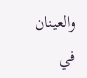والعينان في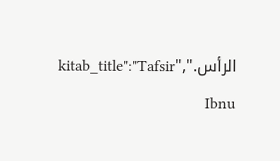الرأس.","kitab_title":"Tafsir Ibnu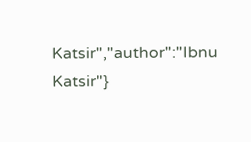Katsir","author":"Ibnu Katsir"}